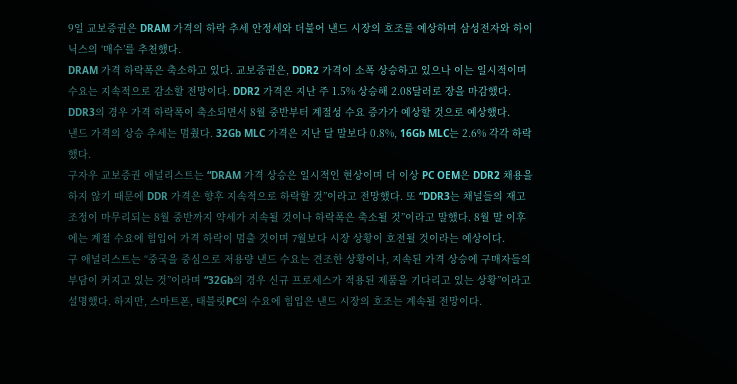9일 교보증권은 DRAM 가격의 하락 추세 안정세와 더불어 낸드 시장의 호조를 예상하며 삼성전자와 하이닉스의 ‘매수’를 추천했다.
DRAM 가격 하락폭은 축소하고 있다. 교보증권은, DDR2 가격이 소폭 상승하고 있으나 이는 일시적이며 수요는 지속적으로 감소할 전망이다. DDR2 가격은 지난 주 1.5% 상승해 2.08달러로 장을 마감했다. DDR3의 경우 가격 하락폭이 축소되면서 8월 중반부터 계절성 수요 증가가 예상할 것으로 예상했다.
낸드 가격의 상승 추세는 멈췄다. 32Gb MLC 가격은 지난 달 말보다 0.8%, 16Gb MLC는 2.6% 각각 하락했다.
구자우 교보증권 애널리스트는 “DRAM 가격 상승은 일시적인 현상이며 더 이상 PC OEM은 DDR2 채용을 하지 않기 때문에 DDR 가격은 향후 지속적으로 하락할 것”이라고 전망했다. 또 “DDR3는 채널들의 재고 조정이 마무리되는 8월 중반까지 약세가 지속될 것이나 하락폭은 축소될 것”이라고 말했다. 8월 말 이후에는 계절 수요에 힘입어 가격 하락이 멈출 것이며 7월보다 시장 상황이 호전될 것이라는 예상이다.
구 애널리스트는 “중국을 중심으로 저용량 낸드 수요는 견조한 상황이나, 지속된 가격 상승에 구매자들의 부담이 커지고 있는 것”이라며 “32Gb의 경우 신규 프로세스가 적용된 제품을 기다리고 있는 상황”이라고 설명했다. 하지만, 스마트폰, 태블릿PC의 수요에 힘입은 낸드 시장의 호조는 계속될 전망이다.